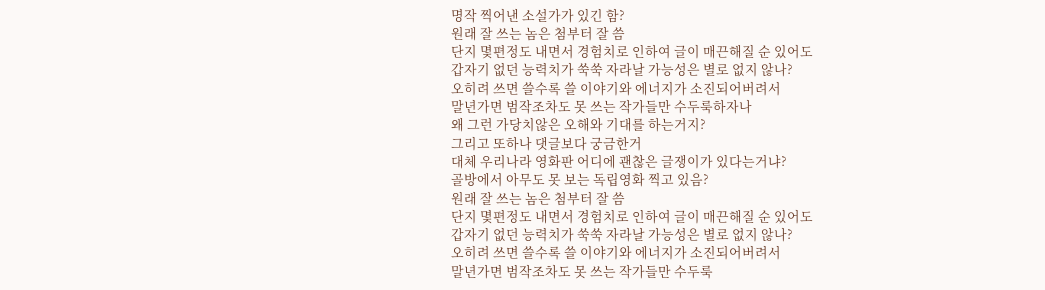명작 찍어낸 소설가가 있긴 함?
원래 잘 쓰는 놈은 첨부터 잘 씀
단지 몇편정도 내면서 경험치로 인하여 글이 매끈해질 순 있어도
갑자기 없던 능력치가 쑥쑥 자라날 가능성은 별로 없지 않나?
오히려 쓰면 쓸수록 쓸 이야기와 에너지가 소진되어버려서
말년가면 범작조차도 못 쓰는 작가들만 수두룩하자나
왜 그런 가당치않은 오해와 기대를 하는거지?
그리고 또하나 댓글보다 궁금한거
대체 우리나라 영화판 어디에 괜찮은 글쟁이가 있다는거냐?
골방에서 아무도 못 보는 독립영화 찍고 있음?
원래 잘 쓰는 놈은 첨부터 잘 씀
단지 몇편정도 내면서 경험치로 인하여 글이 매끈해질 순 있어도
갑자기 없던 능력치가 쑥쑥 자라날 가능성은 별로 없지 않나?
오히려 쓰면 쓸수록 쓸 이야기와 에너지가 소진되어버려서
말년가면 범작조차도 못 쓰는 작가들만 수두룩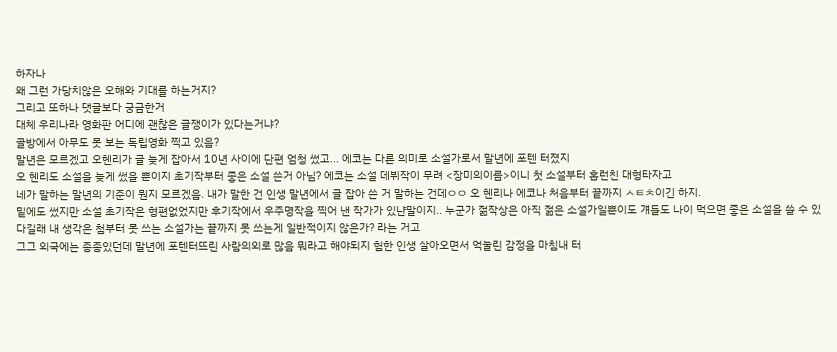하자나
왜 그런 가당치않은 오해와 기대를 하는거지?
그리고 또하나 댓글보다 궁금한거
대체 우리나라 영화판 어디에 괜찮은 글쟁이가 있다는거냐?
골방에서 아무도 못 보는 독립영화 찍고 있음?
말년은 모르겠고 오헨리가 글 늦게 잡아서 10년 사이에 단편 엄청 썼고... 에코는 다른 의미로 소설가로서 말년에 포텐 터졌지
오 헨리도 소설을 늦게 썼을 뿐이지 초기작부터 좋은 소설 쓴거 아님? 에코는 소설 데뷔작이 무려 <장미의이름>이니 첫 소설부터 홈런친 대형타자고
네가 말하는 말년의 기준이 뭔지 모르겠음. 내가 말한 건 인생 말년에서 글 잡아 쓴 거 말하는 건데ㅇㅇ 오 헨리나 에코나 처음부터 끝까지 ㅅㅌㅊ이긴 하지.
밑에도 썼지만 소설 초기작은 형편없었지만 후기작에서 우주명작을 찍어 낸 작가가 있냔말이지.. 누군가 젊작상은 아직 젊은 소설가일뿐이도 걔들도 나이 먹으면 좋은 소설을 쓸 수 있다길래 내 생각은 첨부터 못 쓰는 소설가는 끝까지 못 쓰는게 일반적이지 않은가? 라는 거고
그그 외국에는 종종있던데 말년에 포텐터뜨린 사람의외로 많음 뭐라고 해야되지 험한 인생 살아오면서 억눌린 감정을 마침내 터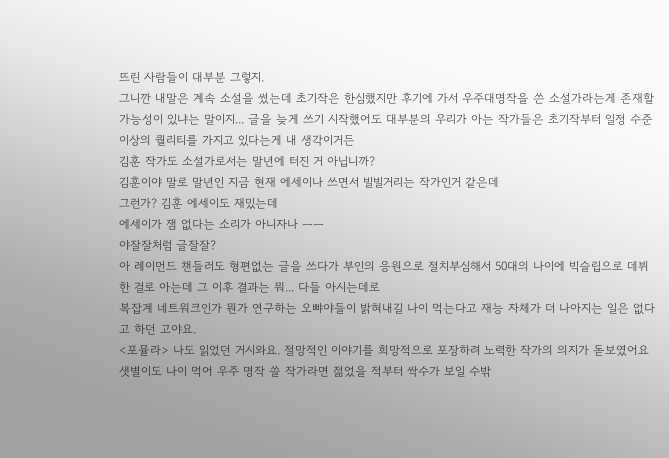뜨린 사람들이 대부분 그렇지.
그니깐 내말은 계속 소설을 썼는데 초기작은 한심했지만 후기에 가서 우주대명작을 쓴 소설가라는게 존재할 가능성이 있냐는 말이지... 글을 늦게 쓰기 시작했어도 대부분의 우리가 아는 작가들은 초기작부터 일정 수준 이상의 퀄리티를 가지고 있다는게 내 생각이거든
김훈 작가도 소설가로서는 말년에 터진 거 아닙니까?
김훈이야 말로 말년인 지금 현재 에세이나 쓰면서 빌빌거리는 작가인거 같은데
그런가? 김훈 에세이도 재밌는데
에세이가 잼 없다는 소리가 아니자나 ㅡㅡ
야잘잘처럼 글잘잘?
아 레이먼드 챈들러도 형편없는 글을 쓰다가 부인의 응원으로 절치부심해서 50대의 나이에 빅슬립으로 데뷔한 걸로 아는데 그 이후 결과는 뭐... 다들 아시는데로
복잡계 네트워크인가 뭔가 연구하는 오뺘야들이 밝혀내길 나이 먹는다고 재능 자체가 더 나아지는 일은 없다고 하던 고야요.
<포뮬라> 나도 읽었던 거시와요. 절망적인 이야기를 희망적으로 포장하려 노력한 작가의 의지가 돋보였어요
샛별이도 나이 먹어 우주 명작 쓸 작가라면 젊었을 적부터 싹수가 보일 수밖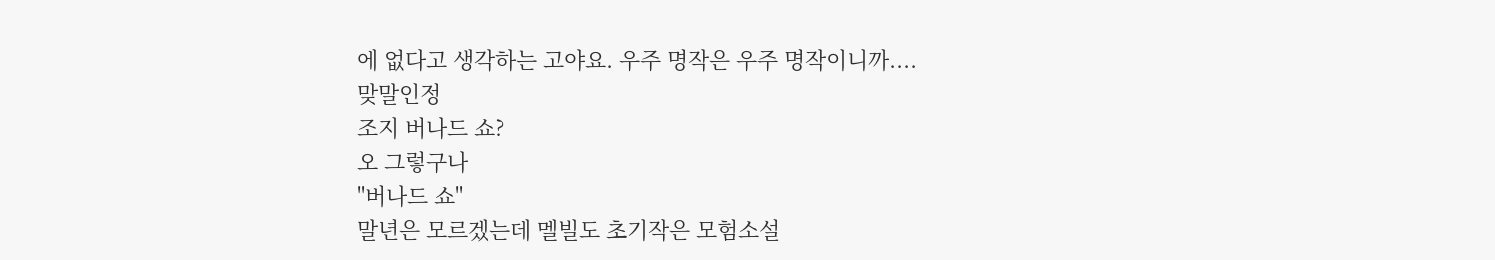에 없다고 생각하는 고야요. 우주 명작은 우주 명작이니까....
맞말인정
조지 버나드 쇼?
오 그렇구나
"버나드 쇼"
말년은 모르겠는데 멜빌도 초기작은 모험소설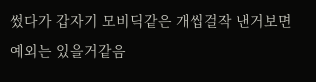썼다가 갑자기 모비딕같은 개씹걸작 낸거보면 예외는 있을거같음